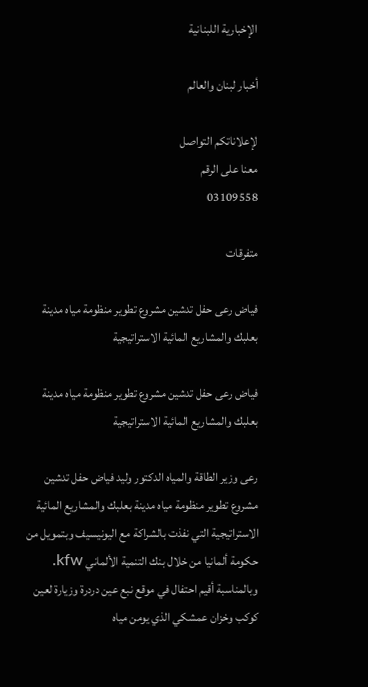الإخبارية اللبنانية

أخبار لبنان والعالم

لإعلاناتكم التواصل
معنا على الرقم
03109558

متفرقات

فياض رعى حفل تدشين مشروع تطوير منظومة مياه مدينة بعلبك والمشاريع المائية الاستراتيجية

فياض رعى حفل تدشين مشروع تطوير منظومة مياه مدينة بعلبك والمشاريع المائية الاستراتيجية

رعى وزير الطاقة والمياه الدكتور وليد فياض حفل تدشين مشروع تطوير منظومة مياه مدينة بعلبك والمشاريع المائية الاستراتيجية التي نفذت بالشراكة مع اليونيسيف وبتمويل من حكومة ألمانيا من خلال بنك التنمية الألماني kfw.
وبالمناسبة أقيم احتفال في موقع نبع عين دردرة وزيارة لعين كوكب وخزان عمشكي الذي يومن مياه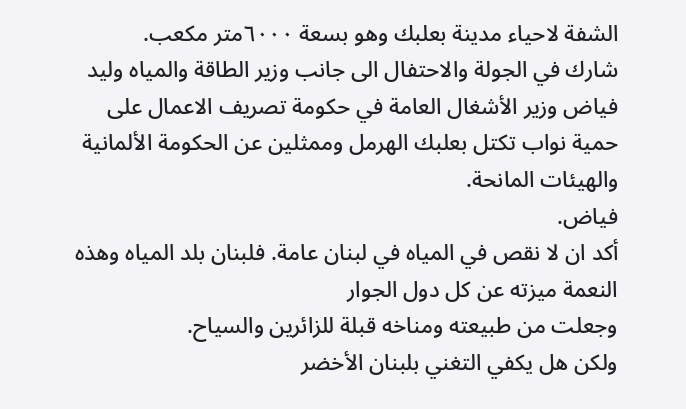الشفة لاحياء مدينة بعلبك وهو بسعة ٦٠٠٠متر مكعب.
شارك في الجولة والاحتفال الى جانب وزير الطاقة والمياه وليد فياض وزير الأشغال العامة في حكومة تصريف الاعمال على حمية نواب تكتل بعلبك الهرمل وممثلين عن الحكومة الألمانية والهيئات المانحة.
فياض.
أكد ان لا نقص في المياه في لبنان عامة. فلبنان بلد المياه وهذه النعمة ميزته عن كل دول الجوار
وجعلت من طبيعته ومناخه قبلة للزائرين والسياح.
ولكن هل يكفي التغني بلبنان الأخضر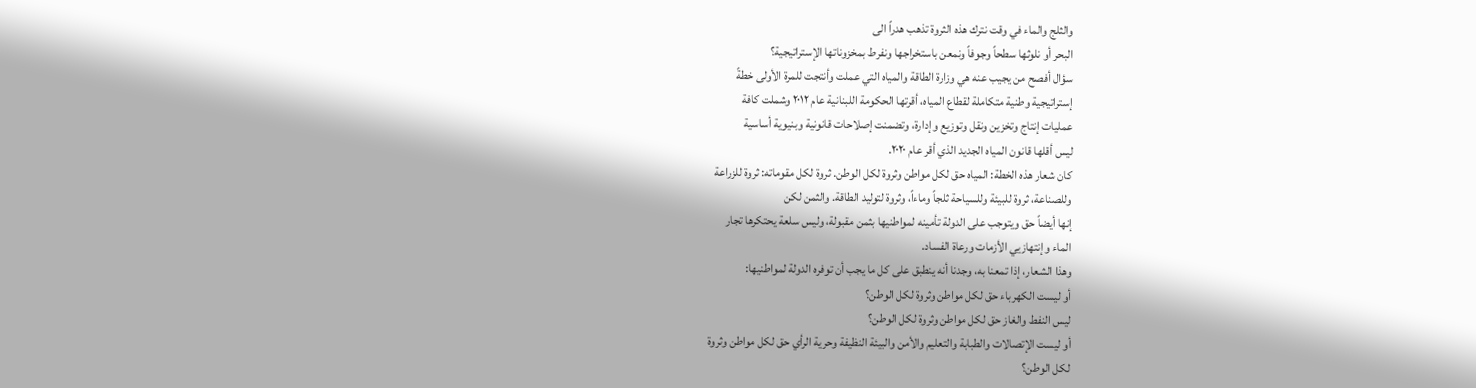والثلج والماء في وقت نترك هذه الثروة تذهب هدراً الى
البحر أو نلوثها سطحاً وجوفاً ونمعن باستخراجها ونفرط بمخزوناتها الإستراتيجية؟
سؤال أفصح من يجيب عنه هي وزارة الطاقة والمياه التي عملت وأنتجت للمرة الأولى خطةً
إستراتيجية وطنية متكاملة لقطاع المياه، أقرتها الحكومة اللبنانية عام ٢٠١٢ وشملت كافة
عمليات إنتاج وتخزين ونقل وتوزيع وإدارة، وتضمنت إصلاحات قانونية وبنيوية أساسية
ليس أقلها قانون المياه الجديد الذي أقر عام ٢٠٢٠.
كان شعار هذه الخطة: المياه حق لكل مواطن وثروة لكل الوطن. ثروة لكل مقوماته: ثروة للزراعة
وللصناعة، ثروة للبيئة وللسياحة ثلجاً وماءاً، وثروة لتوليد الطاقة. والثمن لكن
إنها أيضاً حق ويتوجب على الدولة تأمينه لمواطنيها بثمن مقبولة، وليس سلعة يحتكرها تجار
الماء وإنتهازيي الأزمات ورعاة الفساد.
وهذا الشعار، إذا تمعنا به، وجدنا أنه ينطبق على كل ما يجب أن توفره الدولة لمواطنيها:
أو ليست الكهرباء حق لكل مواطن وثروة لكل الوطن؟
ليس النفط والغاز حق لكل مواطن وثروة لكل الوطن؟
أو ليست الإتصالات والطبابة والتعليم والأمن والبيئة النظيفة وحرية الرأي حق لكل مواطن وثروة
لكل الوطن؟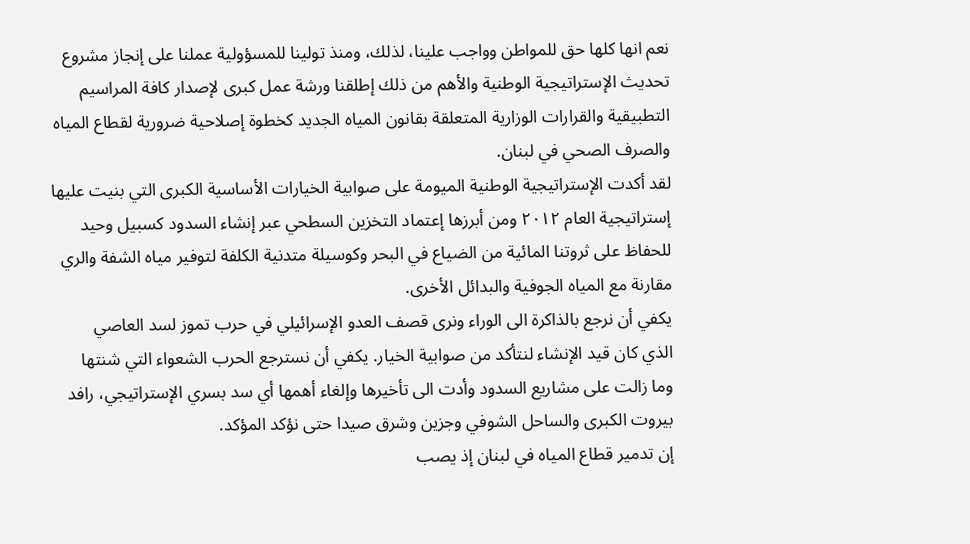نعم انها كلها حق للمواطن وواجب علينا، لذلك، ومنذ تولينا للمسؤولية عملنا على إنجاز مشروع
تحديث الإستراتيجية الوطنية والأهم من ذلك إطلقنا ورشة عمل كبرى لإصدار كافة المراسيم
التطبيقية والقرارات الوزارية المتعلقة بقانون المياه الجديد كخطوة إصلاحية ضرورية لقطاع المياه
والصرف الصحي في لبنان.
لقد أكدت الإستراتيجية الوطنية الميومة على صوابية الخيارات الأساسية الكبرى التي بنيت عليها
إستراتيجية العام ٢٠١٢ ومن أبرزها إعتماد التخزين السطحي عبر إنشاء السدود كسبيل وحيد
للحفاظ على ثروتنا المائية من الضياع في البحر وكوسيلة متدنية الكلفة لتوفير مياه الشفة والري
مقارنة مع المياه الجوفية والبدائل الأخرى.
يكفي أن نرجع بالذاكرة الى الوراء ونرى قصف العدو الإسرائيلي في حرب تموز لسد العاصي
الذي كان قيد الإنشاء لنتأكد من صوابية الخيار. يكفي أن نسترجع الحرب الشعواء التي شنتها
وما زالت على مشاريع السدود وأدت الى تأخيرها وإلغاء أهمها أي سد بسري الإستراتيجي، رافد
بيروت الكبرى والساحل الشوفي وجزين وشرق صيدا حتى نؤكد المؤكد.
إن تدمير قطاع المياه في لبنان إذ يصب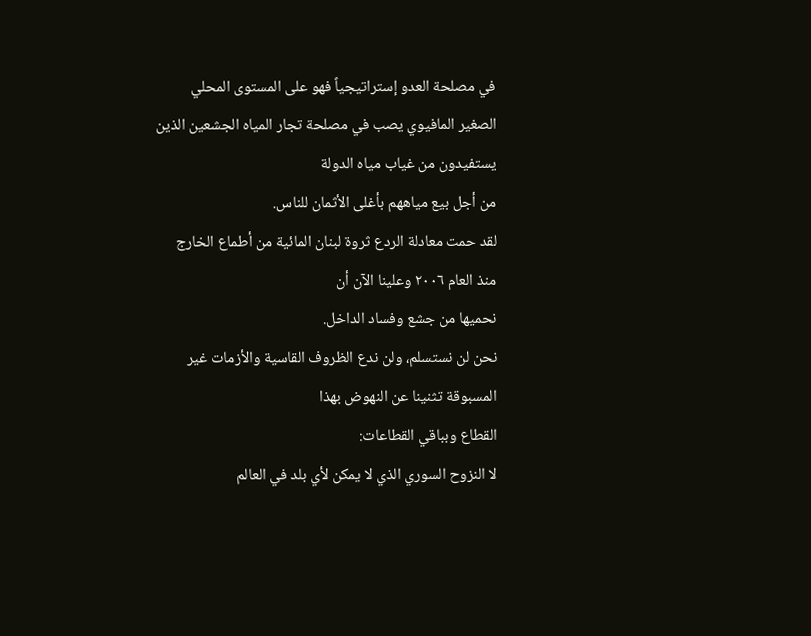في مصلحة العدو إستراتيجياً فهو على المستوى المحلي
الصغير المافيوي يصب في مصلحة تجار المياه الجشعين الذين يستفيدون من غياب مياه الدولة
من أجل بيع مياههم بأغلى الأثمان للناس.
لقد حمت معادلة الردع ثروة لبنان المائية من أطماع الخارج منذ العام ٢٠٠٦ وعلينا الآن أن
نحميها من جشع وفساد الداخل.
نحن لن نستسلم، ولن ندع الظروف القاسية والأزمات غير المسبوقة تثنينا عن النهوض بهذا
القطاع وبباقي القطاعات:
لا النزوح السوري الذي لا يمكن لأي بلد في العالم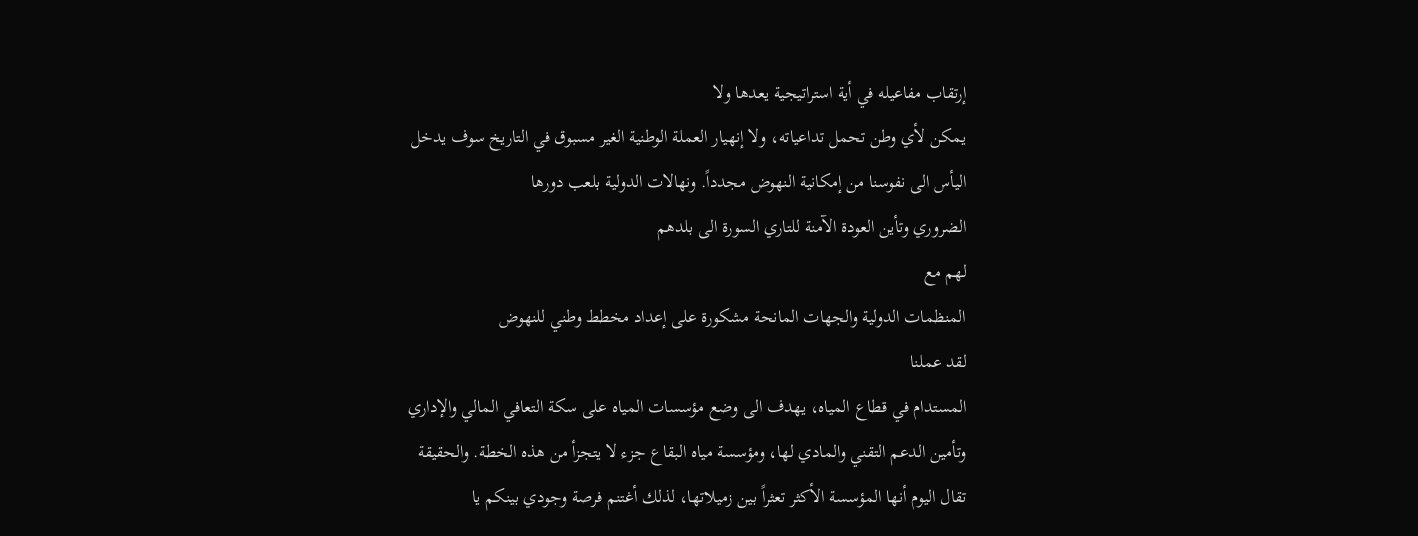إرتقاب مفاعيله في أية استراتيجية يعدها ولا
يمكن لأي وطن تحمل تداعياته، ولا إنهيار العملة الوطنية الغير مسبوق في التاريخ سوف يدخل
اليأس الى نفوسنا من إمكانية النهوض مجدداً. ونهالات الدولية بلعب دورها
الضروري وتأين العودة الآمنة للتاري السورة الى بلدهم
لهم مع
المنظمات الدولية والجهات المانحة مشكورة على إعداد مخطط وطني للنهوض
لقد عملنا
المستدام في قطاع المياه، يهدف الى وضع مؤسسات المياه على سكة التعافي المالي والإداري
وتأمين الدعم التقني والمادي لها، ومؤسسة مياه البقاع جزء لا يتجزأ من هذه الخطة. والحقيقة
تقال اليوم أنها المؤسسة الأكثر تعثراً بين زميلاتها، لذلك أغتنم فرصة وجودي بينكم يا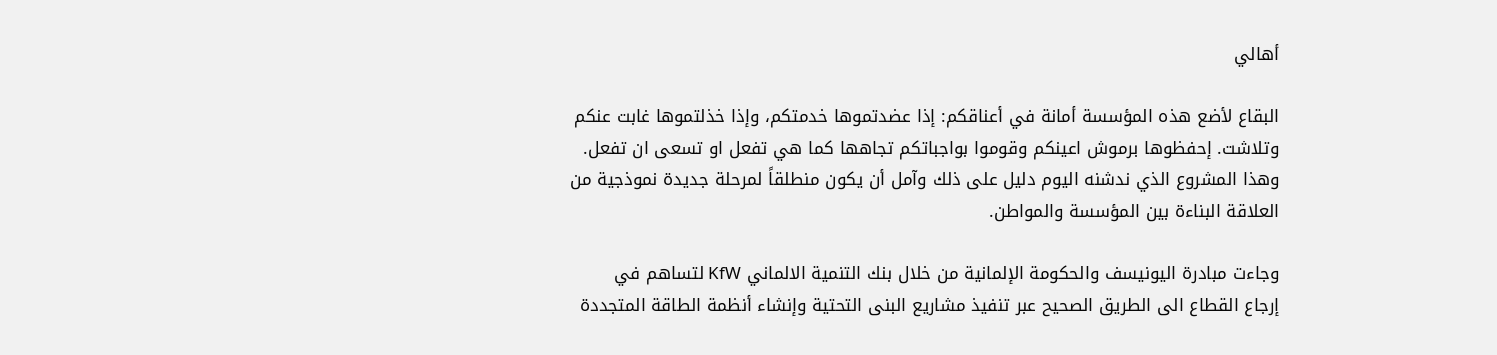أهالي

البقاع لأضع هذه المؤسسة أمانة في أعناقكم: إذا عضدتموها خدمتكم، وإذا خذلتموها غابت عنكم
وتلاشت. إحفظوها برموش اعينكم وقوموا بواجباتكم تجاهها كما هي تفعل او تسعى ان تفعل.
وهذا المشروع الذي ندشنه اليوم دليل على ذلك وآمل أن يكون منطلقاً لمرحلة جديدة نموذجية من
العلاقة البناءة بين المؤسسة والمواطن.

وجاءت مبادرة اليونيسف والحكومة الإلمانية من خلال بنك التنمية الالماني KfW لتساهم في
إرجاع القطاع الى الطريق الصحيح عبر تنفيذ مشاريع البنى التحتية وإنشاء أنظمة الطاقة المتجددة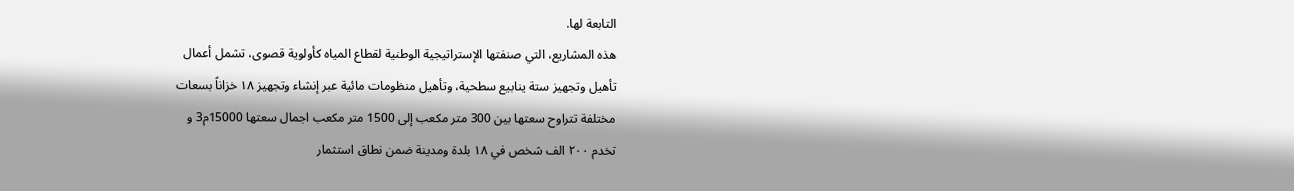التابعة لها.
هذه المشاريع، التي صنفتها الإستراتيجية الوطنية لقطاع المياه كأولوية قصوى، تشمل أعمال
تأهيل وتجهيز ستة ينابيع سطحية، وتأهيل منظومات مائية عبر إنشاء وتجهيز ۱۸ خزاناً بسعات
مختلفة تتراوح سعتها بين 300 متر مكعب إلى 1500 متر مكعب اجمال سعتها 15000م3 و
تخدم ۲۰۰ الف شخص في ١٨ بلدة ومدينة ضمن نطاق استثمار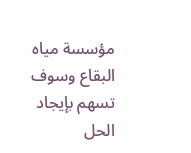مؤسسة مياه البقاع وسوف
تسهم بإيجاد الحل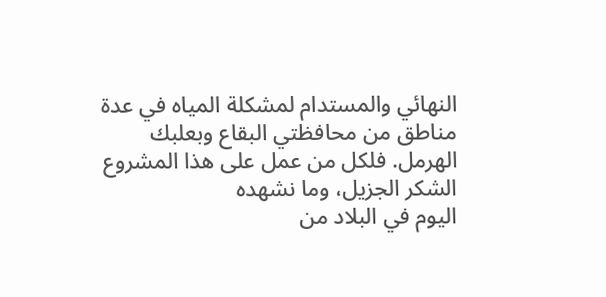النهائي والمستدام لمشكلة المياه في عدة مناطق من محافظتي البقاع وبعلبك
الهرمل. فلكل من عمل على هذا المشروع الشكر الجزيل، وما نشهده
اليوم في البلاد من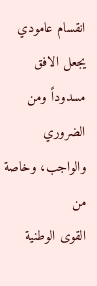انقسام عامودي يجعل الافق مسدوداً ومن الضروري والواجب، وخاصة من
القوى الوطنية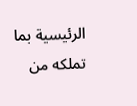الرئيسية بما تملكه من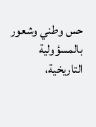حس وطني وشعور بالمسؤولية التاريخية،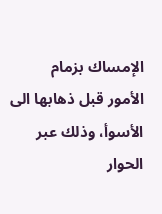الإمساك بزمام
الأمور قبل ذهابها الى الأسوأ، وذلك عبر الحوار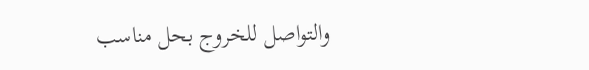والتواصل للخروج بحل مناسب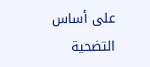على أساس
التضحية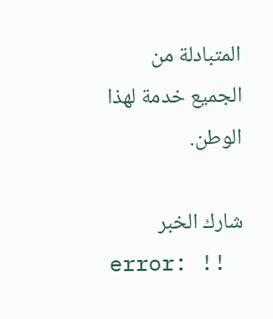المتبادلة من الجميع خدمة لهذا الوطن.

شارك الخبر
error: !!